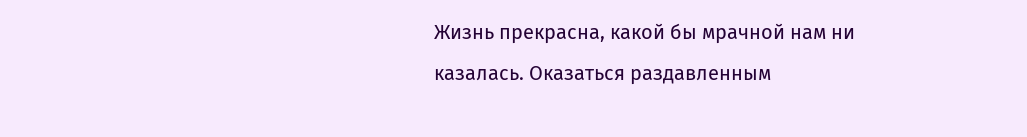Жизнь прекрасна, какой бы мрачной нам ни казалась. Оказаться раздавленным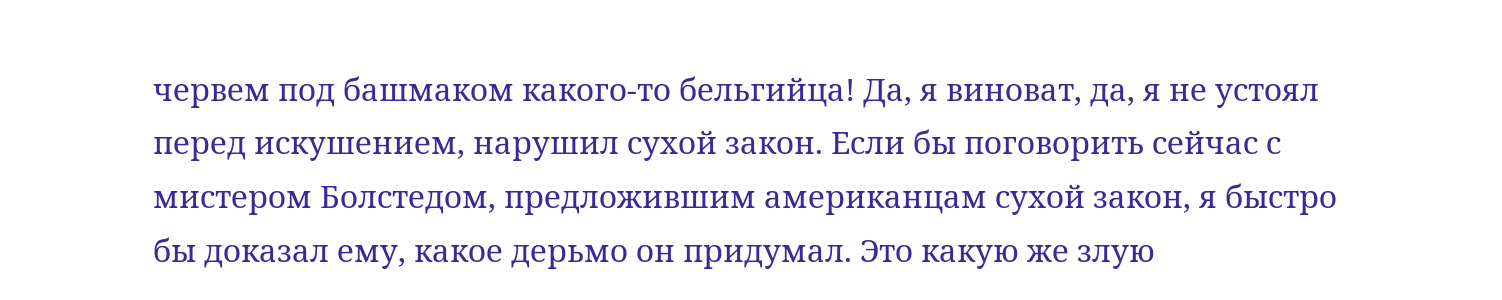червем под башмаком какого-то бельгийца! Да, я виноват, да, я не устоял перед искушением, нарушил сухой закон. Если бы поговорить сейчас с мистером Болстедом, предложившим американцам сухой закон, я быстро бы доказал ему, какое дерьмо он придумал. Это какую же злую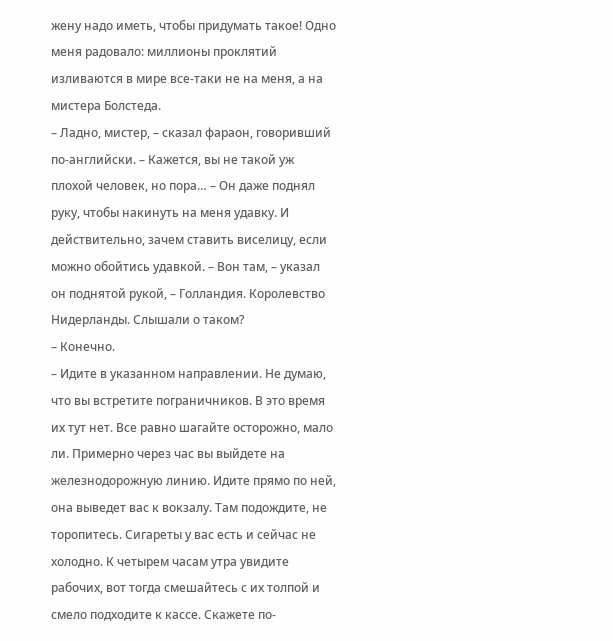жену надо иметь, чтобы придумать такое! Одно меня радовало: миллионы проклятий изливаются в мире все-таки не на меня, а на мистера Болстеда.
– Ладно, мистер, – сказал фараон, говоривший по-английски. – Кажется, вы не такой уж плохой человек, но пора… – Он даже поднял руку, чтобы накинуть на меня удавку. И действительно, зачем ставить виселицу, если можно обойтись удавкой. – Вон там, – указал он поднятой рукой, – Голландия. Королевство Нидерланды. Слышали о таком?
– Конечно.
– Идите в указанном направлении. Не думаю, что вы встретите пограничников. В это время их тут нет. Все равно шагайте осторожно, мало ли. Примерно через час вы выйдете на железнодорожную линию. Идите прямо по ней, она выведет вас к вокзалу. Там подождите, не торопитесь. Сигареты у вас есть и сейчас не холодно. К четырем часам утра увидите рабочих, вот тогда смешайтесь с их толпой и смело подходите к кассе. Скажете по-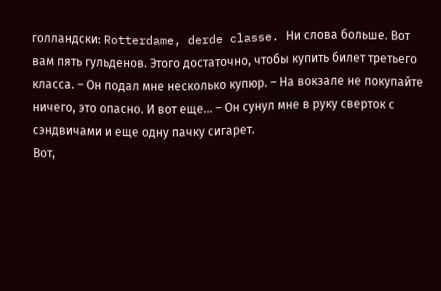голландски: Rotterdame, derde classe. Ни слова больше. Вот вам пять гульденов. Этого достаточно, чтобы купить билет третьего класса. – Он подал мне несколько купюр. – На вокзале не покупайте ничего, это опасно. И вот еще… – Он сунул мне в руку сверток с сэндвичами и еще одну пачку сигарет.
Вот,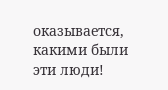оказывается, какими были эти люди!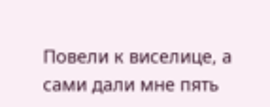Повели к виселице, а сами дали мне пять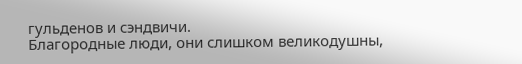гульденов и сэндвичи.
Благородные люди, они слишком великодушны,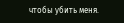чтобы убить меня.